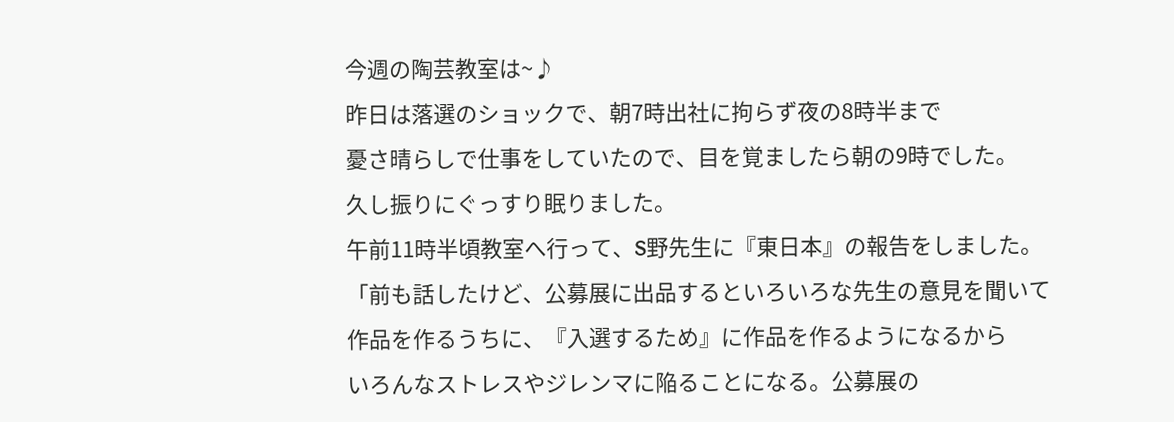今週の陶芸教室は~♪
昨日は落選のショックで、朝7時出社に拘らず夜の8時半まで
憂さ晴らしで仕事をしていたので、目を覚ましたら朝の9時でした。
久し振りにぐっすり眠りました。
午前11時半頃教室へ行って、S野先生に『東日本』の報告をしました。
「前も話したけど、公募展に出品するといろいろな先生の意見を聞いて
作品を作るうちに、『入選するため』に作品を作るようになるから
いろんなストレスやジレンマに陥ることになる。公募展の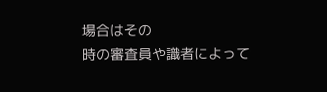場合はその
時の審査員や識者によって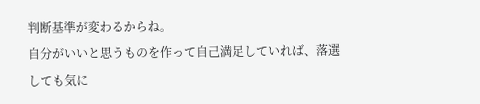判断基準が変わるからね。
自分がいいと思うものを作って自己満足していれば、落選しても気に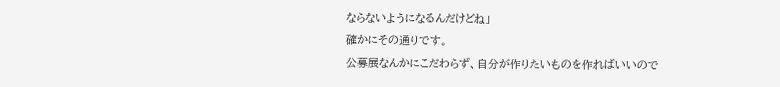ならないようになるんだけどね」
確かにその通りです。
公募展なんかにこだわらず、自分が作りたいものを作ればいいので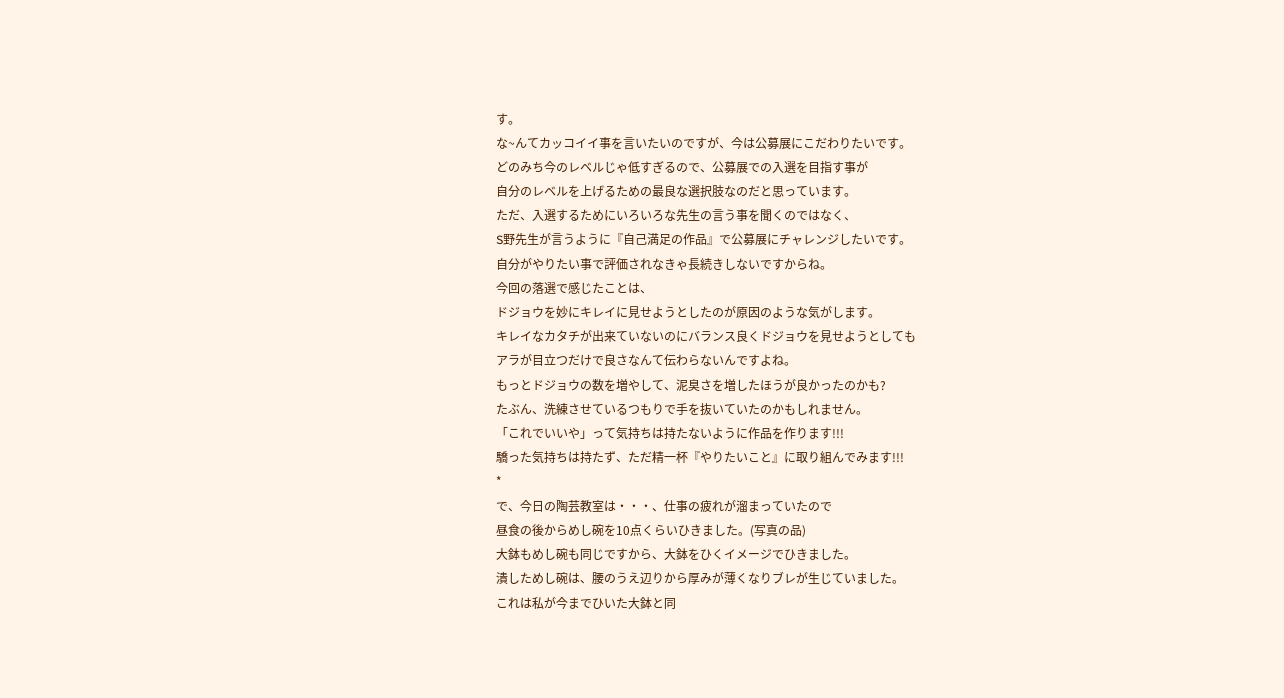す。
な~んてカッコイイ事を言いたいのですが、今は公募展にこだわりたいです。
どのみち今のレベルじゃ低すぎるので、公募展での入選を目指す事が
自分のレベルを上げるための最良な選択肢なのだと思っています。
ただ、入選するためにいろいろな先生の言う事を聞くのではなく、
S野先生が言うように『自己満足の作品』で公募展にチャレンジしたいです。
自分がやりたい事で評価されなきゃ長続きしないですからね。
今回の落選で感じたことは、
ドジョウを妙にキレイに見せようとしたのが原因のような気がします。
キレイなカタチが出来ていないのにバランス良くドジョウを見せようとしても
アラが目立つだけで良さなんて伝わらないんですよね。
もっとドジョウの数を増やして、泥臭さを増したほうが良かったのかも?
たぶん、洗練させているつもりで手を抜いていたのかもしれません。
「これでいいや」って気持ちは持たないように作品を作ります!!!
驕った気持ちは持たず、ただ精一杯『やりたいこと』に取り組んでみます!!!
*
で、今日の陶芸教室は・・・、仕事の疲れが溜まっていたので
昼食の後からめし碗を10点くらいひきました。(写真の品)
大鉢もめし碗も同じですから、大鉢をひくイメージでひきました。
潰しためし碗は、腰のうえ辺りから厚みが薄くなりブレが生じていました。
これは私が今までひいた大鉢と同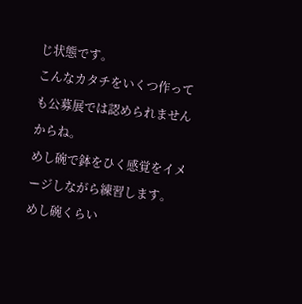じ状態です。
こんなカタチをいくつ作っても公募展では認められませんからね。
めし碗で鉢をひく感覚をイメージしながら練習します。
めし碗くらい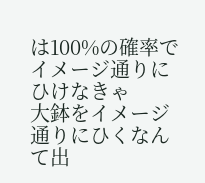は100%の確率でイメージ通りにひけなきゃ
大鉢をイメージ通りにひくなんて出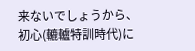来ないでしょうから、
初心(轆轤特訓時代)に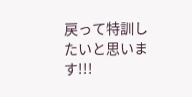戻って特訓したいと思います!!!